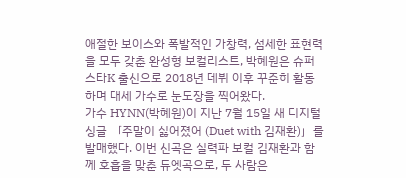애절한 보이스와 폭발적인 가창력, 섬세한 표현력을 모두 갖춘 완성형 보컬리스트, 박혜원은 슈퍼스타K 출신으로 2018년 데뷔 이후 꾸준히 활동하며 대세 가수로 눈도장을 찍어왔다.
가수 HYNN(박혜원)이 지난 7월 15일 새 디지털 싱글 「주말이 싫어졌어 (Duet with 김재환)」를 발매했다. 이번 신곡은 실력파 보컬 김재환과 함께 호흡을 맞춘 듀엣곡으로, 두 사람은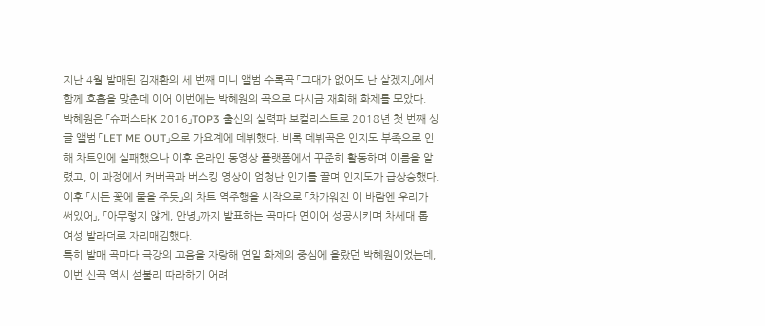지난 4월 발매된 김재환의 세 번째 미니 앨범 수록곡 「그대가 없어도 난 살겠지」에서 함께 호흡을 맞춘데 이어 이번에는 박혜원의 곡으로 다시금 재회해 화제를 모았다.
박혜원은 「슈퍼스타K 2016」TOP3 출신의 실력파 보컬리스트로 2018년 첫 번째 싱글 앨범 「LET ME OUT」으로 가요계에 데뷔했다. 비록 데뷔곡은 인지도 부족으로 인해 차트인에 실패했으나 이후 온라인 동영상 플랫폼에서 꾸준히 활동하며 이름을 알렸고, 이 과정에서 커버곡과 버스킹 영상이 엄청난 인기를 끌며 인지도가 급상승했다. 이후 「시든 꽃에 물을 주듯」의 차트 역주행을 시작으로 「차가워진 이 바람엔 우리가 써있어」, 「아무렇지 않게, 안녕」까지 발표하는 곡마다 연이어 성공시키며 차세대 톱 여성 발라더로 자리매김했다.
특히 발매 곡마다 극강의 고음을 자랑해 연일 화제의 중심에 올랐던 박혜원이었는데, 이번 신곡 역시 섣불리 따라하기 어려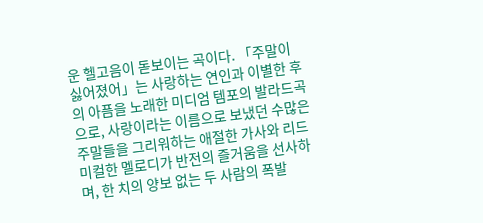운 헬고음이 돋보이는 곡이다. 「주말이 싫어졌어」는 사랑하는 연인과 이별한 후의 아픔을 노래한 미디엄 템포의 발라드곡으로, 사랑이라는 이름으로 보냈던 수많은 주말들을 그리워하는 애절한 가사와 리드미컬한 멜로디가 반전의 즐거움을 선사하며, 한 치의 양보 없는 두 사람의 폭발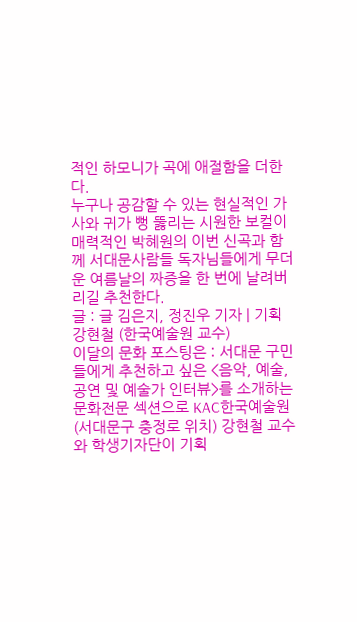적인 하모니가 곡에 애절함을 더한다.
누구나 공감할 수 있는 현실적인 가사와 귀가 뻥 뚫리는 시원한 보컬이 매력적인 박혜원의 이번 신곡과 함께 서대문사람들 독자님들에게 무더운 여름날의 짜증을 한 번에 날려버리길 추천한다.
글 : 글 김은지, 정진우 기자 | 기획 강현철 (한국예술원 교수)
이달의 문화 포스팅은 : 서대문 구민들에게 추천하고 싶은 <음악, 예술, 공연 및 예술가 인터뷰>를 소개하는 문화전문 섹션으로 KAC한국예술원(서대문구 충정로 위치) 강현철 교수와 학생기자단이 기획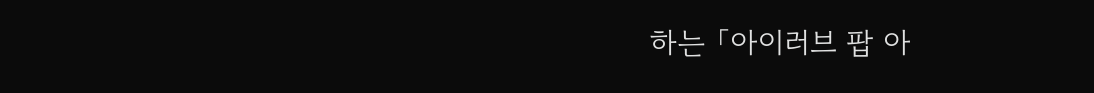하는 「아이러브 팝 아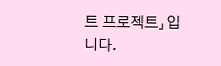트 프로젝트」입니다.